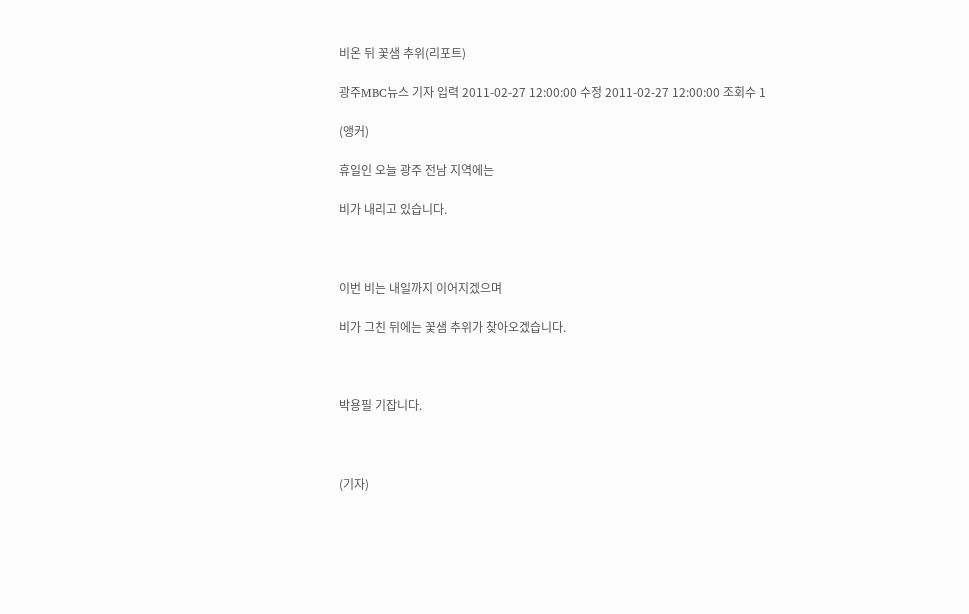비온 뒤 꽃샘 추위(리포트)

광주MBC뉴스 기자 입력 2011-02-27 12:00:00 수정 2011-02-27 12:00:00 조회수 1

(앵커)

휴일인 오늘 광주 전남 지역에는

비가 내리고 있습니다.



이번 비는 내일까지 이어지겠으며

비가 그친 뒤에는 꽃샘 추위가 찾아오겠습니다.



박용필 기잡니다.



(기자)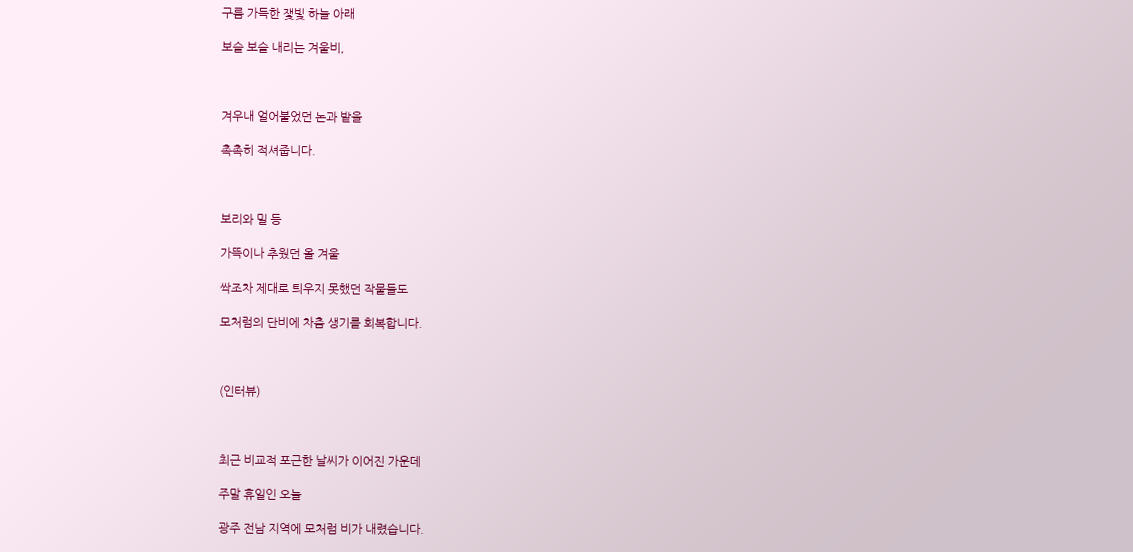구름 가득한 쟃빛 하늘 아래

보슬 보슬 내리는 겨울비,



겨우내 얼어붙었던 논과 밭을

촉촉히 적셔줍니다.



보리와 밀 등

가뜩이나 추웠던 올 겨울

싹조차 제대로 틔우지 못했던 작물들도

모처럼의 단비에 차츰 생기를 회복합니다.



(인터뷰)



최근 비교적 포근한 날씨가 이어진 가운데

주말 휴일인 오늘

광주 전남 지역에 모처럼 비가 내렸습니다.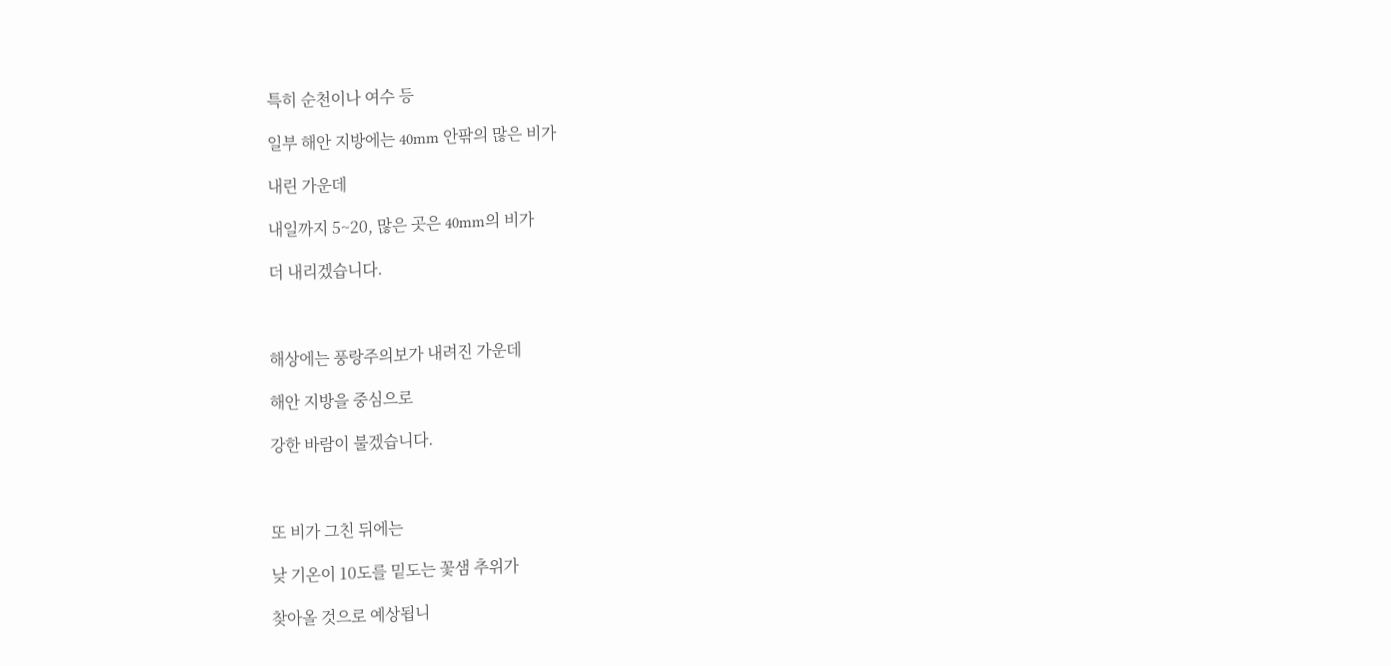특히 순천이나 여수 등

일부 해안 지방에는 40mm 안팎의 많은 비가

내린 가운데

내일까지 5~20, 많은 곳은 40mm의 비가

더 내리겠습니다.



해상에는 풍랑주의보가 내려진 가운데

해안 지방을 중심으로

강한 바람이 불겠습니다.



또 비가 그친 뒤에는

낮 기온이 10도를 밑도는 꽃샘 추위가

찾아올 것으로 예상됩니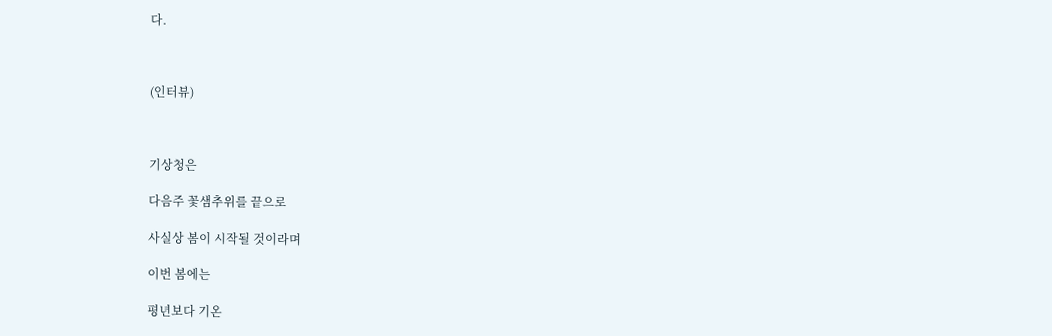다.



(인터뷰)



기상청은

다음주 꽃샘추위를 끝으로

사실상 봄이 시작될 것이라며

이번 봄에는

평년보다 기온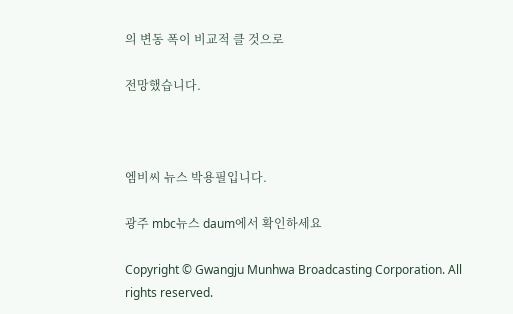의 변동 폭이 비교적 클 것으로

전망했습니다.



엠비씨 뉴스 박용필입니다.

광주 mbc뉴스 daum에서 확인하세요

Copyright © Gwangju Munhwa Broadcasting Corporation. All rights reserved.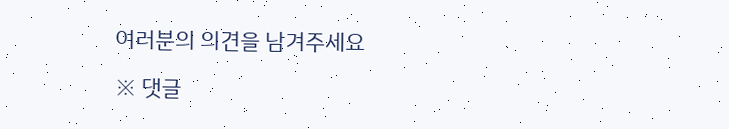여러분의 의견을 남겨주세요

※ 댓글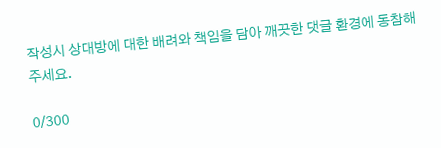작성시 상대방에 대한 배려와 책임을 담아 깨끗한 댓글 환경에 동참해 주세요.

0/300